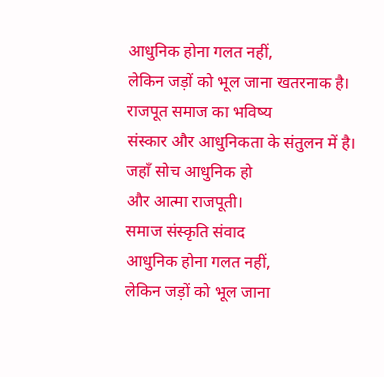आधुनिक होना गलत नहीं,
लेकिन जड़ों को भूल जाना खतरनाक है।
राजपूत समाज का भविष्य
संस्कार और आधुनिकता के संतुलन में है।
जहाँ सोच आधुनिक हो
और आत्मा राजपूती।
समाज संस्कृति संवाद
आधुनिक होना गलत नहीं,
लेकिन जड़ों को भूल जाना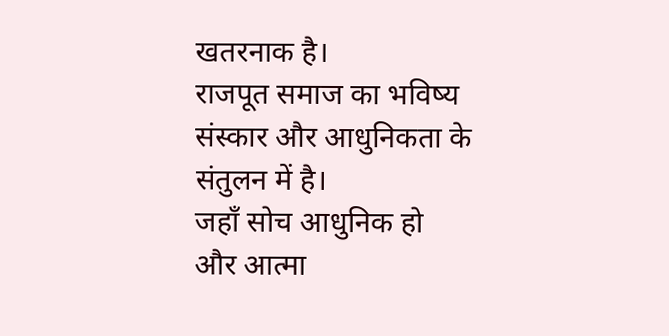खतरनाक है।
राजपूत समाज का भविष्य
संस्कार और आधुनिकता के संतुलन में है।
जहाँ सोच आधुनिक हो
और आत्मा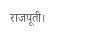राजपूती।